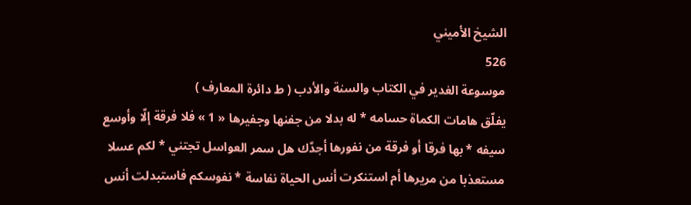الشيخ الأميني
526
موسوعة الغدير في الكتاب والسنة والأدب ( ط دائرة المعارف )
يفلّق هامات الكماة حسامه * له بدلا من جفنها وجفيرها « 1 » فلا فرقة إلّا وأوسع سيفه * بها فرقا أو فرقة من نفورها أجدّك هل سمر العواسل تجتني * لكم عسلا مستعذبا من مريرها أم استنكرت أنس الحياة نفاسة * نفوسكم فاستبدلت أنس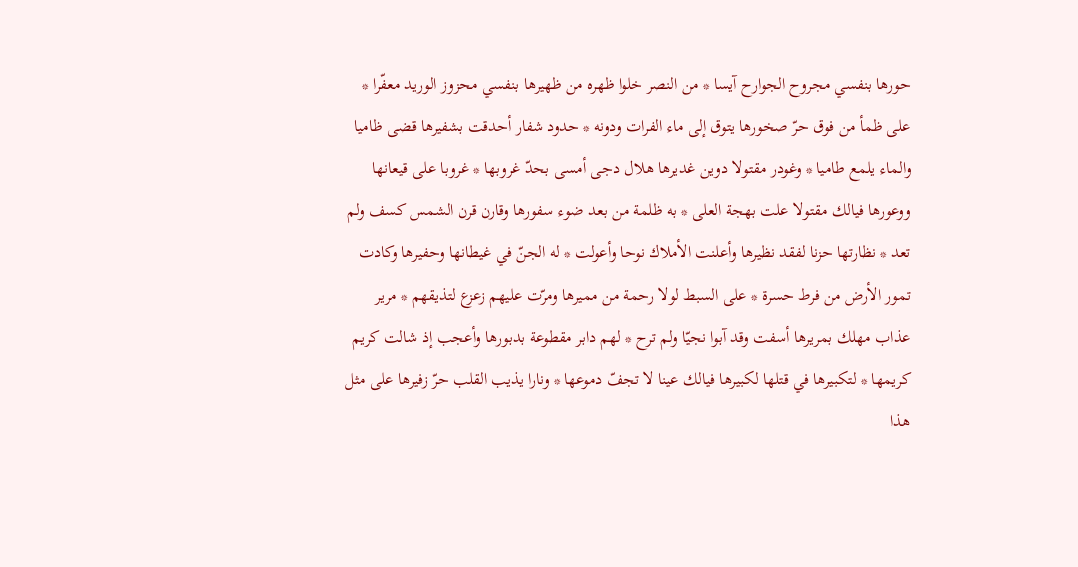حورها بنفسي مجروح الجوارح آيسا * من النصر خلوا ظهره من ظهيرها بنفسي محزوز الوريد معفّرا * على ظمأ من فوق حرّ صخورها يتوق إلى ماء الفرات ودونه * حدود شفار أحدقت بشفيرها قضى ظاميا والماء يلمع طاميا * وغودر مقتولا دوين غديرها هلال دجى أمسى بحدّ غروبها * غروبا على قيعانها ووعورها فيالك مقتولا علت بهجة العلى * به ظلمة من بعد ضوء سفورها وقارن قرن الشمس كسف ولم تعد * نظارتها حزنا لفقد نظيرها وأعلنت الأملاك نوحا وأعولت * له الجنّ في غيطانها وحفيرها وكادت تمور الأرض من فرط حسرة * على السبط لولا رحمة من مميرها ومرّت عليهم زعزع لتذيقهم * مرير عذاب مهلك بمريرها أسفت وقد آبوا نجيّا ولم ترح * لهم دابر مقطوعة بدبورها وأعجب إذ شالت كريم كريمها * لتكبيرها في قتلها لكبيرها فيالك عينا لا تجفّ دموعها * ونارا يذيب القلب حرّ زفيرها على مثل هذا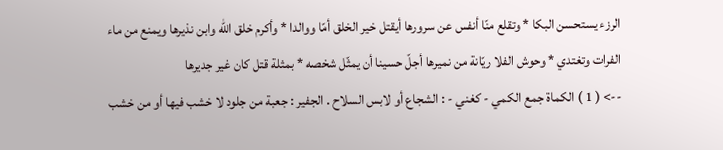الرزء يستحسن البكا * وتقلع منّا أنفس عن سرورها أيقتل خير الخلق أمّا ووالدا * وأكرم خلق اللّه وابن نذيرها ويمنع من ماء الفرات وتغتدي * وحوش الفلا ريّانة من نميرها أجلّ حسينا أن يمثّل شخصه * بمثلة قتل كان غير جديرها
--> ( 1 ) الكماة جمع الكمي - كغني - : الشجاع أو لابس السلاح . الجفير : جعبة من جلود لا خشب فيها أو من خشب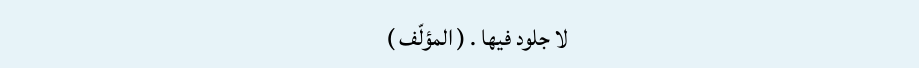لا جلود فيها . ( المؤلّف )